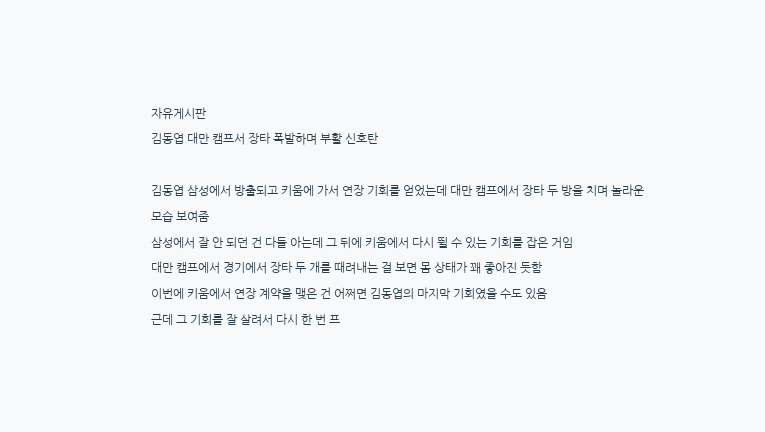자유게시판
김동엽 대만 캠프서 장타 폭발하며 부활 신호탄

김동엽 삼성에서 방출되고 키움에 가서 연장 기회를 얻었는데 대만 캠프에서 장타 두 방을 치며 놀라운 모습 보여줌
삼성에서 잘 안 되던 건 다들 아는데 그 뒤에 키움에서 다시 뛸 수 있는 기회를 잡은 거임
대만 캠프에서 경기에서 장타 두 개를 때려내는 걸 보면 몸 상태가 꽤 좋아진 듯함
이번에 키움에서 연장 계약을 맺은 건 어쩌면 김동엽의 마지막 기회였을 수도 있음
근데 그 기회를 잘 살려서 다시 한 번 프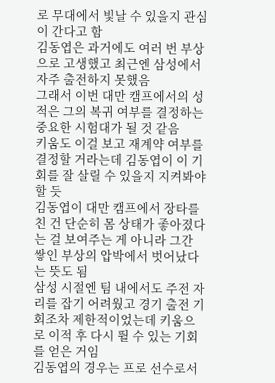로 무대에서 빛날 수 있을지 관심이 간다고 함
김동엽은 과거에도 여러 번 부상으로 고생했고 최근엔 삼성에서 자주 출전하지 못했음
그래서 이번 대만 캠프에서의 성적은 그의 복귀 여부를 결정하는 중요한 시험대가 될 것 같음
키움도 이걸 보고 재계약 여부를 결정할 거라는데 김동엽이 이 기회를 잘 살릴 수 있을지 지켜봐야 할 듯
김동엽이 대만 캠프에서 장타를 친 건 단순히 몸 상태가 좋아졌다는 걸 보여주는 게 아니라 그간 쌓인 부상의 압박에서 벗어났다는 뜻도 됨
삼성 시절엔 팀 내에서도 주전 자리를 잡기 어려웠고 경기 출전 기회조차 제한적이었는데 키움으로 이적 후 다시 뛸 수 있는 기회를 얻은 거임
김동엽의 경우는 프로 선수로서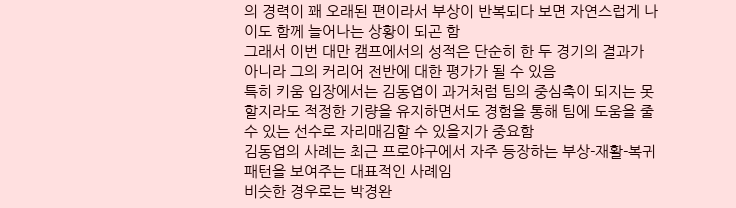의 경력이 꽤 오래된 편이라서 부상이 반복되다 보면 자연스럽게 나이도 함께 늘어나는 상황이 되곤 함
그래서 이번 대만 캠프에서의 성적은 단순히 한 두 경기의 결과가 아니라 그의 커리어 전반에 대한 평가가 될 수 있음
특히 키움 입장에서는 김동엽이 과거처럼 팀의 중심축이 되지는 못할지라도 적정한 기량을 유지하면서도 경험을 통해 팀에 도움을 줄 수 있는 선수로 자리매김할 수 있을지가 중요함
김동엽의 사례는 최근 프로야구에서 자주 등장하는 부상-재활-복귀 패턴을 보여주는 대표적인 사례임
비슷한 경우로는 박경완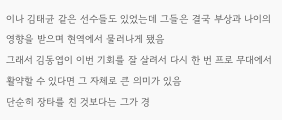이나 김태균 같은 선수들도 있었는데 그들은 결국 부상과 나이의 영향을 받으며 현역에서 물러나게 됐음
그래서 김동엽이 이번 기회를 잘 살려서 다시 한 번 프로 무대에서 활약할 수 있다면 그 자체로 큰 의미가 있음
단순히 장타를 친 것보다는 그가 경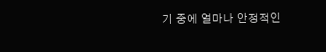기 중에 얼마나 안정적인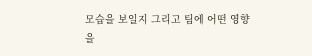모습을 보일지 그리고 팀에 어떤 영향을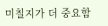미칠지가 더 중요함